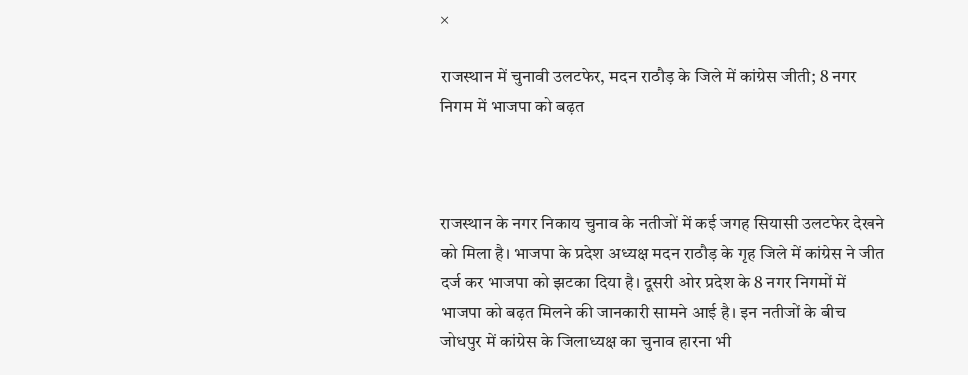×

राजस्थान में चुनावी उलटफेर, मदन राठौड़ के जिले में कांग्रेस जीती; 8 नगर निगम में भाजपा को बढ़त



राजस्थान के नगर निकाय चुनाव के नतीजों में कई जगह सियासी उलटफेर देखने को मिला है। भाजपा के प्रदेश अध्यक्ष मदन राठौड़ के गृह जिले में कांग्रेस ने जीत दर्ज कर भाजपा को झटका दिया है। दूसरी ओर प्रदेश के 8 नगर निगमों में भाजपा को बढ़त मिलने की जानकारी सामने आई है। इन नतीजों के बीच जोधपुर में कांग्रेस के जिलाध्यक्ष का चुनाव हारना भी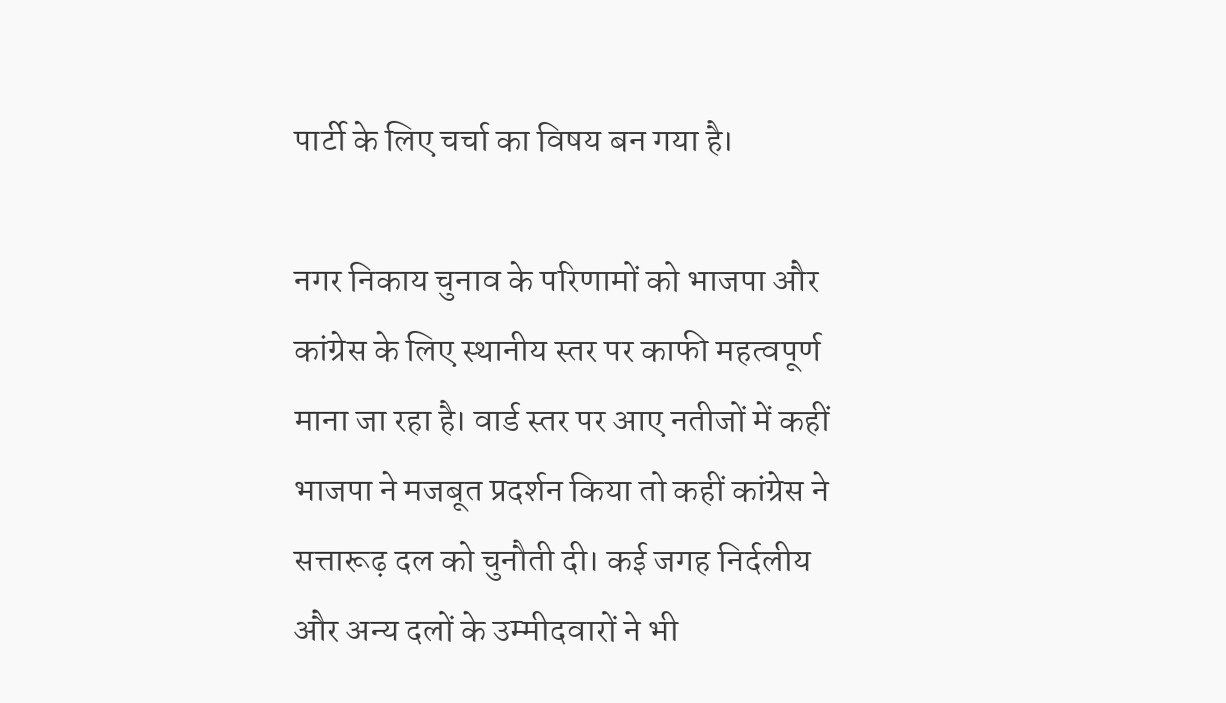पार्टी के लिए चर्चा का विषय बन गया है।

नगर निकाय चुनाव के परिणामों को भाजपा और कांग्रेस के लिए स्थानीय स्तर पर काफी महत्वपूर्ण माना जा रहा है। वार्ड स्तर पर आए नतीजों में कहीं भाजपा ने मजबूत प्रदर्शन किया तो कहीं कांग्रेस ने सत्तारूढ़ दल को चुनौती दी। कई जगह निर्दलीय और अन्य दलों के उम्मीदवारों ने भी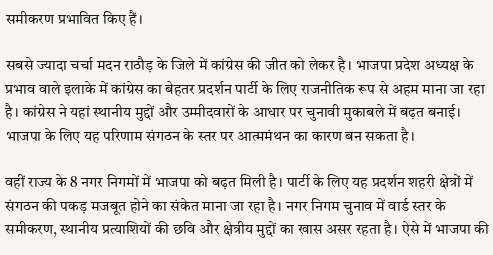समीकरण प्रभावित किए हैं।

सबसे ज्यादा चर्चा मदन राठौड़ के जिले में कांग्रेस की जीत को लेकर है। भाजपा प्रदेश अध्यक्ष के प्रभाव वाले इलाके में कांग्रेस का बेहतर प्रदर्शन पार्टी के लिए राजनीतिक रूप से अहम माना जा रहा है। कांग्रेस ने यहां स्थानीय मुद्दों और उम्मीदवारों के आधार पर चुनावी मुकाबले में बढ़त बनाई। भाजपा के लिए यह परिणाम संगठन के स्तर पर आत्ममंथन का कारण बन सकता है।

वहीं राज्य के 8 नगर निगमों में भाजपा को बढ़त मिली है। पार्टी के लिए यह प्रदर्शन शहरी क्षेत्रों में संगठन की पकड़ मजबूत होने का संकेत माना जा रहा है। नगर निगम चुनाव में वार्ड स्तर के समीकरण, स्थानीय प्रत्याशियों की छवि और क्षेत्रीय मुद्दों का खास असर रहता है। ऐसे में भाजपा की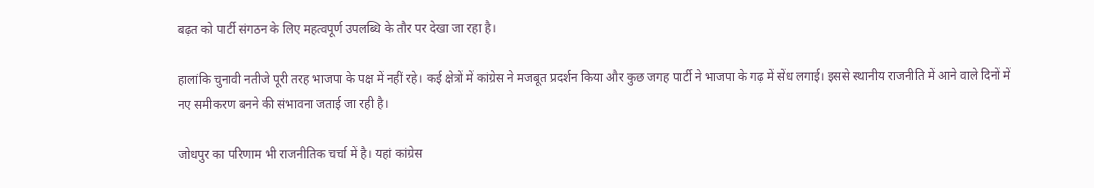बढ़त को पार्टी संगठन के लिए महत्वपूर्ण उपलब्धि के तौर पर देखा जा रहा है।

हालांकि चुनावी नतीजे पूरी तरह भाजपा के पक्ष में नहीं रहे। कई क्षेत्रों में कांग्रेस ने मजबूत प्रदर्शन किया और कुछ जगह पार्टी ने भाजपा के गढ़ में सेंध लगाई। इससे स्थानीय राजनीति में आने वाले दिनों में नए समीकरण बनने की संभावना जताई जा रही है।

जोधपुर का परिणाम भी राजनीतिक चर्चा में है। यहां कांग्रेस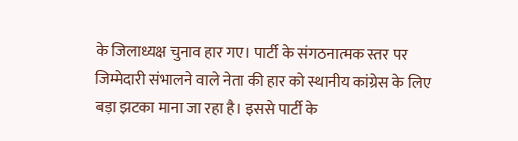के जिलाध्यक्ष चुनाव हार गए। पार्टी के संगठनात्मक स्तर पर जिम्मेदारी संभालने वाले नेता की हार को स्थानीय कांग्रेस के लिए बड़ा झटका माना जा रहा है। इससे पार्टी के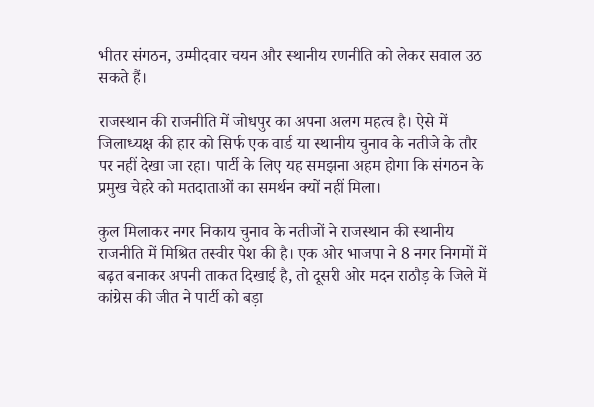भीतर संगठन, उम्मीदवार चयन और स्थानीय रणनीति को लेकर सवाल उठ सकते हैं।

राजस्थान की राजनीति में जोधपुर का अपना अलग महत्व है। ऐसे में जिलाध्यक्ष की हार को सिर्फ एक वार्ड या स्थानीय चुनाव के नतीजे के तौर पर नहीं देखा जा रहा। पार्टी के लिए यह समझना अहम होगा कि संगठन के प्रमुख चेहरे को मतदाताओं का समर्थन क्यों नहीं मिला।

कुल मिलाकर नगर निकाय चुनाव के नतीजों ने राजस्थान की स्थानीय राजनीति में मिश्रित तस्वीर पेश की है। एक ओर भाजपा ने 8 नगर निगमों में बढ़त बनाकर अपनी ताकत दिखाई है, तो दूसरी ओर मदन राठौड़ के जिले में कांग्रेस की जीत ने पार्टी को बड़ा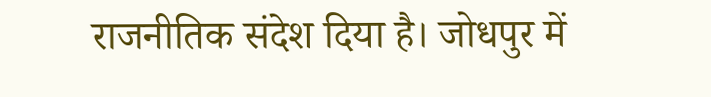राजनीतिक संदेश दिया है। जोधपुर में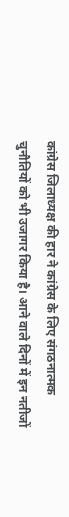कांग्रेस जिलाध्यक्ष की हार ने कांग्रेस के लिए संगठनात्मक चुनौतियों को भी उजागर किया है। आने वाले दिनों में इन नतीजों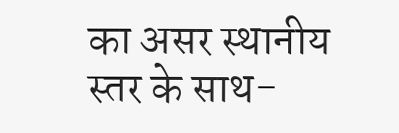का असर स्थानीय स्तर के साथ-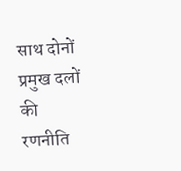साथ दोनों प्रमुख दलों की रणनीति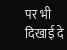पर भी दिखाई दे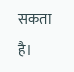सकता है।